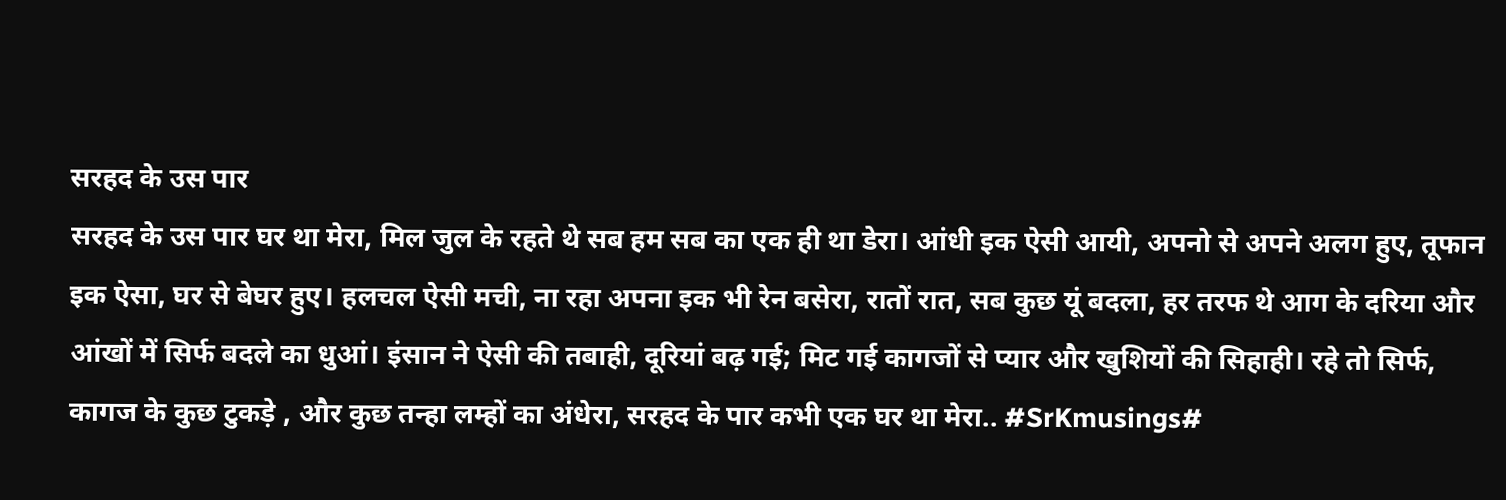सरहद के उस पार
सरहद के उस पार घर था मेरा, मिल जुल के रहते थे सब हम सब का एक ही था डेरा। आंधी इक ऐसी आयी, अपनो से अपने अलग हुए, तूफान इक ऐसा, घर से बेघर हुए। हलचल ऐसी मची, ना रहा अपना इक भी रेन बसेरा, रातों रात, सब कुछ यूं बदला, हर तरफ थे आग के दरिया और आंखों में सिर्फ बदले का धुआं। इंसान ने ऐसी की तबाही, दूरियां बढ़ गई; मिट गई कागजों से प्यार और खुशियों की सिहाही। रहे तो सिर्फ, कागज के कुछ टुकड़े , और कुछ तन्हा लम्हों का अंधेरा, सरहद के पार कभी एक घर था मेरा.. #SrKmusings#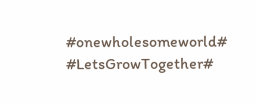#onewholesomeworld# #LetsGrowTogether#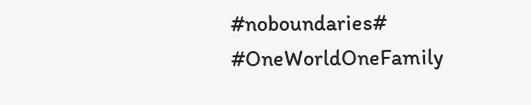#noboundaries# #OneWorldOneFamily